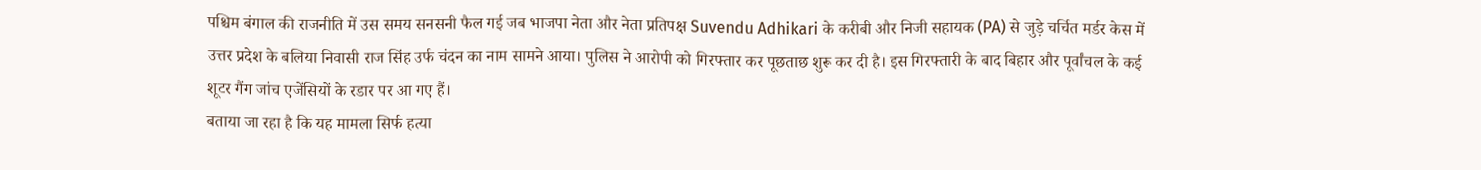पश्चिम बंगाल की राजनीति में उस समय सनसनी फैल गई जब भाजपा नेता और नेता प्रतिपक्ष Suvendu Adhikari के करीबी और निजी सहायक (PA) से जुड़े चर्चित मर्डर केस में उत्तर प्रदेश के बलिया निवासी राज सिंह उर्फ चंदन का नाम सामने आया। पुलिस ने आरोपी को गिरफ्तार कर पूछताछ शुरू कर दी है। इस गिरफ्तारी के बाद बिहार और पूर्वांचल के कई शूटर गैंग जांच एजेंसियों के रडार पर आ गए हैं।
बताया जा रहा है कि यह मामला सिर्फ हत्या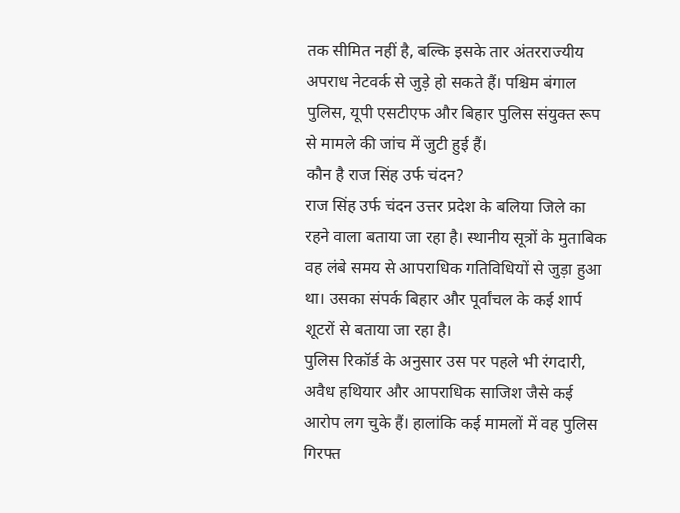तक सीमित नहीं है, बल्कि इसके तार अंतरराज्यीय अपराध नेटवर्क से जुड़े हो सकते हैं। पश्चिम बंगाल पुलिस, यूपी एसटीएफ और बिहार पुलिस संयुक्त रूप से मामले की जांच में जुटी हुई हैं।
कौन है राज सिंह उर्फ चंदन?
राज सिंह उर्फ चंदन उत्तर प्रदेश के बलिया जिले का रहने वाला बताया जा रहा है। स्थानीय सूत्रों के मुताबिक वह लंबे समय से आपराधिक गतिविधियों से जुड़ा हुआ था। उसका संपर्क बिहार और पूर्वांचल के कई शार्प शूटरों से बताया जा रहा है।
पुलिस रिकॉर्ड के अनुसार उस पर पहले भी रंगदारी, अवैध हथियार और आपराधिक साजिश जैसे कई आरोप लग चुके हैं। हालांकि कई मामलों में वह पुलिस गिरफ्त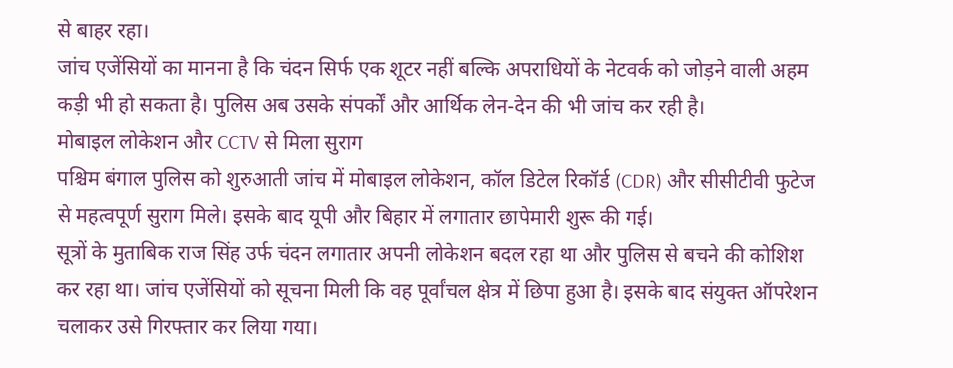से बाहर रहा।
जांच एजेंसियों का मानना है कि चंदन सिर्फ एक शूटर नहीं बल्कि अपराधियों के नेटवर्क को जोड़ने वाली अहम कड़ी भी हो सकता है। पुलिस अब उसके संपर्कों और आर्थिक लेन-देन की भी जांच कर रही है।
मोबाइल लोकेशन और CCTV से मिला सुराग
पश्चिम बंगाल पुलिस को शुरुआती जांच में मोबाइल लोकेशन, कॉल डिटेल रिकॉर्ड (CDR) और सीसीटीवी फुटेज से महत्वपूर्ण सुराग मिले। इसके बाद यूपी और बिहार में लगातार छापेमारी शुरू की गई।
सूत्रों के मुताबिक राज सिंह उर्फ चंदन लगातार अपनी लोकेशन बदल रहा था और पुलिस से बचने की कोशिश कर रहा था। जांच एजेंसियों को सूचना मिली कि वह पूर्वांचल क्षेत्र में छिपा हुआ है। इसके बाद संयुक्त ऑपरेशन चलाकर उसे गिरफ्तार कर लिया गया।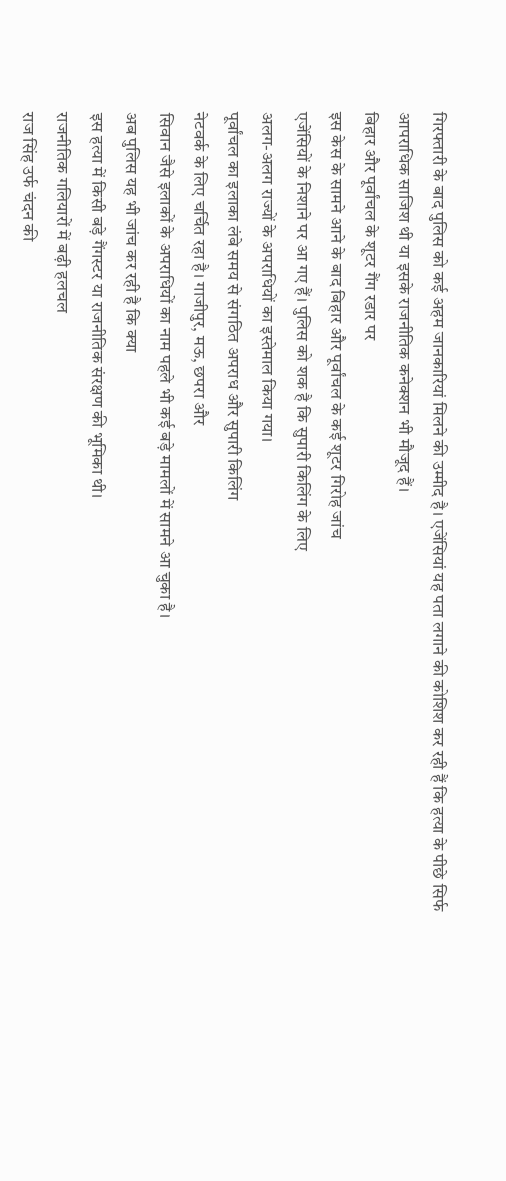गिरफ्तारी के बाद पुलिस को कई अहम जानकारियां मिलने की उम्मीद है। एजेंसियां यह पता लगाने की कोशिश कर रही हैं कि हत्या के पीछे सिर्फ आपराधिक साजिश थी या इसके राजनीतिक कनेक्शन भी मौजूद हैं।
बिहार और पूर्वांचल के शूटर गैंग रडार पर
इस केस के सामने आने के बाद बिहार और पूर्वांचल के कई शूटर गिरोह जांच
एजेंसियों के निशाने पर आ गए हैं। पुलिस को शक है कि सुपारी किलिंग के लिए
अलग-अलग राज्यों के अपराधियों का इस्तेमाल किया गया।
पूर्वांचल का इलाका लंबे समय से संगठित अपराध और सुपारी किलिंग
नेटवर्क के लिए चर्चित रहा है। गाजीपुर, मऊ, छपरा और
सिवान जैसे इलाकों के अपराधियों का नाम पहले भी कई बड़े मामलों में सामने आ चुका है।
अब पुलिस यह भी जांच कर रही है कि क्या
इस हत्या में किसी बड़े गैंगस्टर या राजनीतिक संरक्षण की भूमिका थी।
राजनीतिक गलियारों में बढ़ी हलचल
राज सिंह उर्फ चंदन की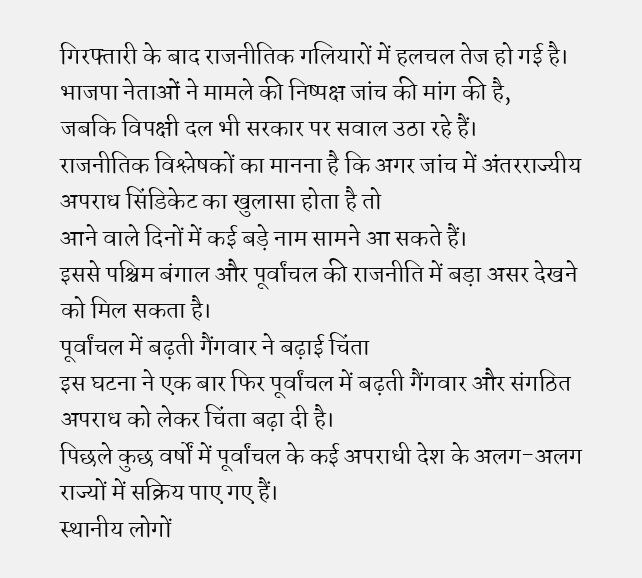गिरफ्तारी के बाद राजनीतिक गलियारों में हलचल तेज हो गई है।
भाजपा नेताओं ने मामले की निष्पक्ष जांच की मांग की है,
जबकि विपक्षी दल भी सरकार पर सवाल उठा रहे हैं।
राजनीतिक विश्लेषकों का मानना है कि अगर जांच में अंतरराज्यीय अपराध सिंडिकेट का खुलासा होता है तो
आने वाले दिनों में कई बड़े नाम सामने आ सकते हैं।
इससे पश्चिम बंगाल और पूर्वांचल की राजनीति में बड़ा असर देखने को मिल सकता है।
पूर्वांचल में बढ़ती गैंगवार ने बढ़ाई चिंता
इस घटना ने एक बार फिर पूर्वांचल में बढ़ती गैंगवार और संगठित अपराध को लेकर चिंता बढ़ा दी है।
पिछले कुछ वर्षों में पूर्वांचल के कई अपराधी देश के अलग-अलग राज्यों में सक्रिय पाए गए हैं।
स्थानीय लोगों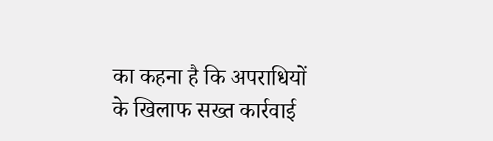का कहना है कि अपराधियों के खिलाफ सख्त कार्रवाई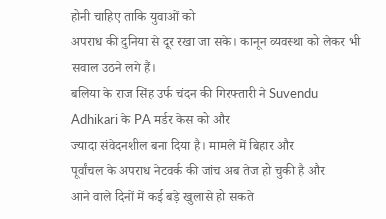होनी चाहिए ताकि युवाओं को
अपराध की दुनिया से दूर रखा जा सके। कानून व्यवस्था को लेकर भी सवाल उठने लगे हैं।
बलिया के राज सिंह उर्फ चंदन की गिरफ्तारी ने Suvendu Adhikari के PA मर्डर केस को और
ज्यादा संवेदनशील बना दिया है। मामले में बिहार और
पूर्वांचल के अपराध नेटवर्क की जांच अब तेज हो चुकी है और
आने वाले दिनों में कई बड़े खुलासे हो सकते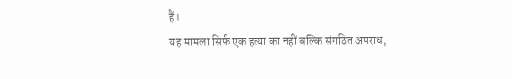हैं।
यह मामला सिर्फ एक हत्या का नहीं बल्कि संगठित अपराध,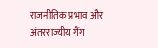राजनीतिक प्रभाव और
अंतरराज्यीय गैंग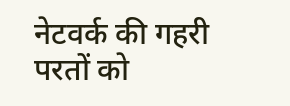नेटवर्क की गहरी परतों को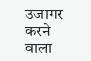उजागर करने वाला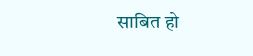साबित हो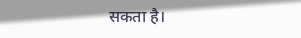सकता है।